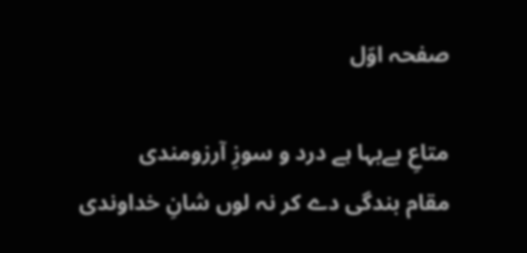صفحہ اوّل

متاعِ بےبہا ہے درد و سوزِ آرزومندی
مقام بندگی دے کر نہ لوں شانِ خداوندی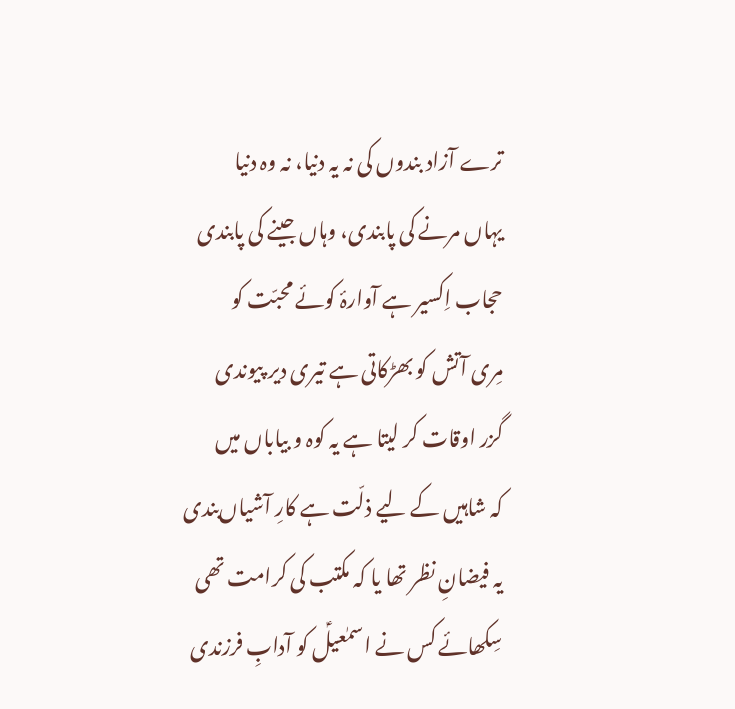ترے آزاد بندوں کی نہ یہ دنیا، نہ وہ دنیا
یہاں مرنے کی پابندی، وہاں جینے کی پابندی
حجاب اِکسیر ہے آوارۂ کوئے محبّت کو
مِری آتش کو بھڑکاتی ہے تیری دیر پیوندی
گزر اوقات کر لیتا ہے یہ کوہ و بیاباں میں
کہ شاہیں کے لیے ذلّت ہے کارِ آشیاں‌بندی
یہ فیضانِ نظر تھا یا کہ مکتب کی کرامت تھی
سِکھائے کس نے اسمٰعیلؑ کو آدابِ فرزندی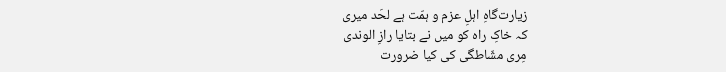زیارت‌گاہِ اہلِ عزم و ہمّت ہے لحَد میری
کہ خاکِ راہ کو میں نے بتایا رازِ الوندی
مِری مشّاطگی کی کیا ضرورت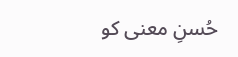حُسنِ معنی کو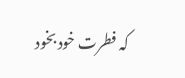کہ فطرت خود بخود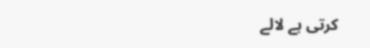کرتی ہے لالے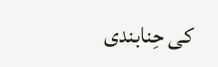کی حِنابندی